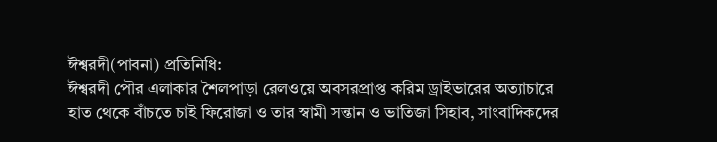ঈশ্বরদী(পাবনা) প্রতিনিধি:
ঈশ্বরদী পৌর এলাকার শৈলপাড়া রেলওয়ে অবসরপ্রাপ্ত করিম ড্রাইভারের অত্যাচারে হাত থেকে বাঁচতে চাই ফিরোজা ও তার স্বামী সন্তান ও ভাতিজা সিহাব, সাংবাদিকদের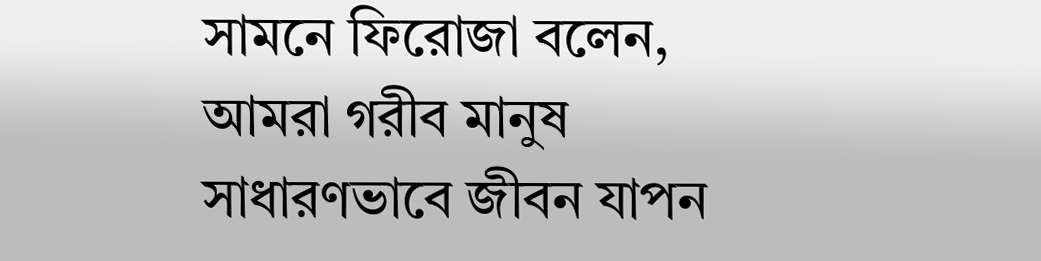সামনে ফিরোজা বলেন, আমরা গরীব মানুষ সাধারণভাবে জীবন যাপন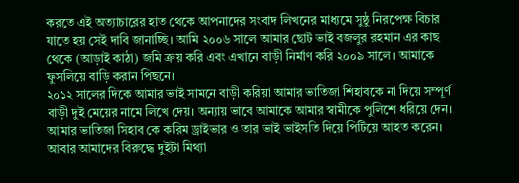করতে এই অত্যাচারের হাত থেকে আপনাদের সংবাদ লিখনের মাধ্যমে সুষ্ঠু নিরপেক্ষ বিচার যাতে হয় সেই দাবি জানাচ্ছি। আমি ২০০৬ সালে আমার ছোট ভাই বজলুর রহমান এর কাছ থেকে (আড়াই কাঠা) জমি ক্রয় করি এবং এখানে বাড়ী নির্মাণ করি ২০০৯ সালে। আমাকে ফুসলিয়ে বাড়ি করান পিছনে।
২০১২ সালের দিকে আমার ভাই সামনে বাড়ী করিয়া আমার ভাতিজা শিহাবকে না দিয়ে সম্পূর্ণ বাড়ী দুই মেয়ের নামে লিখে দেয়। অন্যায় ভাবে আমাকে আমার স্বামীকে পুলিশে ধরিয়ে দেন। আমার ভাতিজা সিহাব কে করিম ড্রাইভার ও তার ভাই ভাইসতি দিয়ে পিটিয়ে আহত করেন। আবার আমাদের বিরুদ্ধে দুইটা মিথ্যা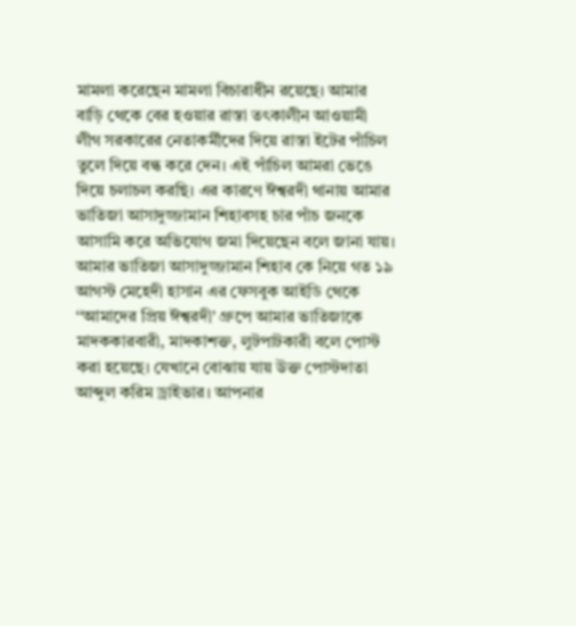মামলা করেছেন মামলা বিচারাধীন রয়েছে। আমার বাড়ি থেকে বের হওয়ার রাস্তা তৎকালীন আওয়ামী লীগ সরকারের নেতাকর্মীদের দিয়ে রাস্তা ইটের পাঁচিল তুলে দিয়ে বন্ধ করে দেন। এই পাঁচিল আমরা ভেঙে দিয়ে চলাচল করছি। এর কারণে ঈশ্বরদী থানায় আমার ভাতিজা আসাদুজ্জামান শিহাবসহ চার পাঁচ জনকে আসামি করে অভিযোগ জমা দিয়েছেন বলে জানা যায়।
আমার ভাতিজা আসাদুজ্জামান শিহাব কে নিয়ে গত ১৯ আগস্ট মেহেদী হাসান এর ফেসবুক আইডি থেকে ‘‘আমাদের প্রিয় ঈশ্বরদী’ গ্রুপে আমার ভাতিজাকে মাদককারবারী, মাদকাশক্ত, লুটপাটকারী বলে পোস্ট করা হয়েছে। যেখানে বোঝায় যায় উক্ত পোস্টদাতা আব্দুল করিম ড্রাইভার। আপনার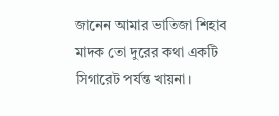জানেন আমার ভাতিজা শিহাব মাদক তো দুরের কথা একটি সিগারেট পর্যন্ত খায়না।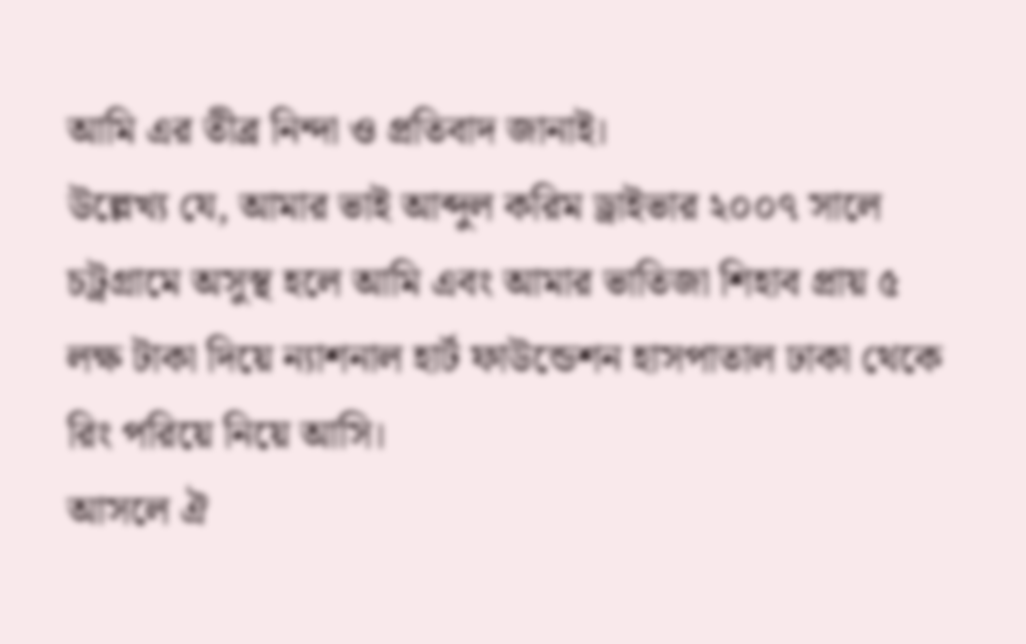আমি এর তীব্র নিন্দা ও প্রতিবাদ জানাই।
উল্লেখ্য যে, আমার ভাই আব্দুল করিম ড্রাইভার ২০০৭ সালে চট্রগ্রামে অসুস্থ হলে আমি এবং আমার ভাতিজা শিহাব প্রায় ৫ লক্ষ টাকা দিয়ে ন্যাশনাল হার্ট ফাউন্ডেশন হাসপাতাল ঢাকা থেকে রিং পরিয়ে নিয়ে আসি।
আসলে ঐ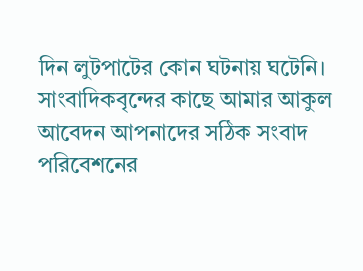দিন লুটপাটের কোন ঘটনায় ঘটেনি। সাংবাদিকবৃন্দের কাছে আমার আকুল আবেদন আপনাদের সঠিক সংবাদ পরিবেশনের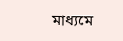মাধ্যমে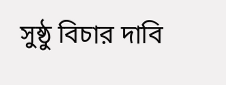সুষ্ঠু বিচার দাবি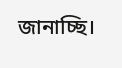জানাচ্ছি।